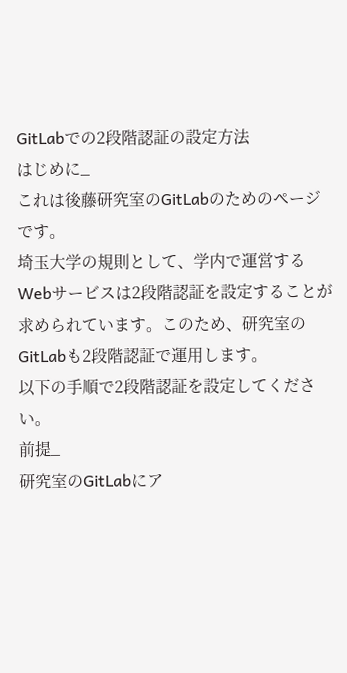GitLabでの2段階認証の設定方法
はじめに_
これは後藤研究室のGitLabのためのページです。
埼玉大学の規則として、学内で運営するWebサービスは2段階認証を設定することが求められています。このため、研究室のGitLabも2段階認証で運用します。
以下の手順で2段階認証を設定してください。
前提_
研究室のGitLabにア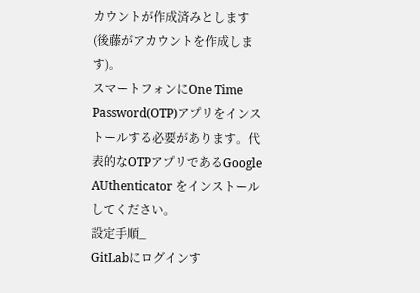カウントが作成済みとします(後藤がアカウントを作成します)。
スマートフォンにOne Time Password(OTP)アプリをインストールする必要があります。代表的なOTPアプリであるGoogle AUthenticator をインストールしてください。
設定手順_
GitLabにログインす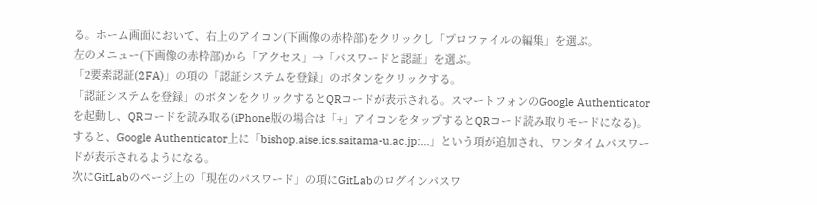る。ホーム画面において、右上のアイコン(下画像の赤枠部)をクリックし「プロファイルの編集」を選ぶ。
左のメニュー(下画像の赤枠部)から「アクセス」→「パスワードと認証」を選ぶ。
「2要素認証(2FA)」の項の「認証システムを登録」のボタンをクリックする。
「認証システムを登録」のボタンをクリックするとQRコードが表示される。スマートフォンのGoogle Authenticatorを起動し、QRコードを読み取る(iPhone版の場合は「+」アイコンをタップするとQRコード読み取りモードになる)。
すると、Google Authenticator上に「bishop.aise.ics.saitama-u.ac.jp:...」という項が追加され、ワンタイムパスワードが表示されるようになる。
次にGitLabのページ上の「現在のパスワード」の項にGitLabのログインパスワ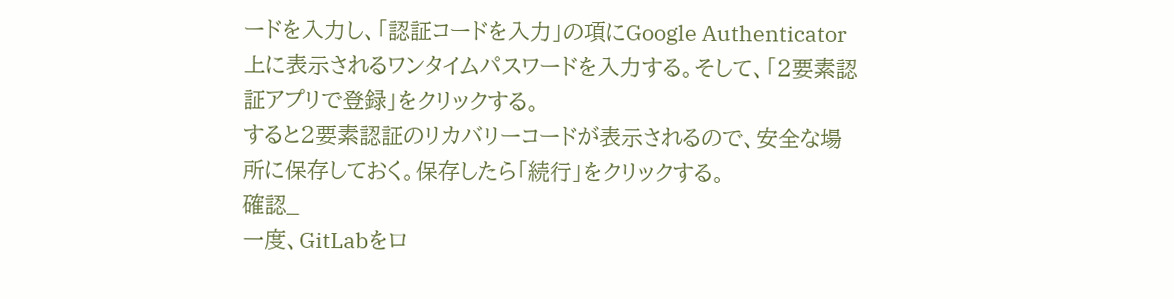ードを入力し、「認証コードを入力」の項にGoogle Authenticator上に表示されるワンタイムパスワードを入力する。そして、「2要素認証アプリで登録」をクリックする。
すると2要素認証のリカバリーコードが表示されるので、安全な場所に保存しておく。保存したら「続行」をクリックする。
確認_
一度、GitLabをロ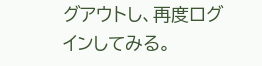グアウトし、再度ログインしてみる。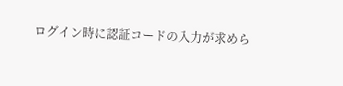ログイン時に認証コードの入力が求めら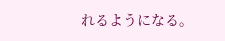れるようになる。